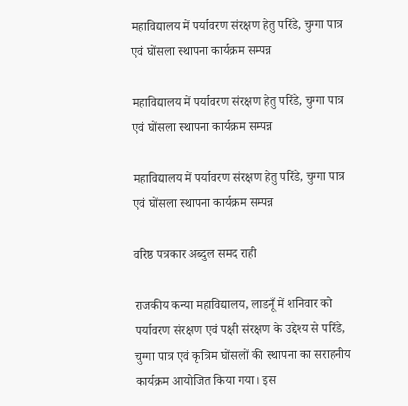महाविद्यालय में पर्यावरण संरक्षण हेतु परिंडे, चुग्गा पात्र एवं घोंसला स्थापना कार्यक्रम सम्पन्न

महाविद्यालय में पर्यावरण संरक्षण हेतु परिंडे, चुग्गा पात्र एवं घोंसला स्थापना कार्यक्रम सम्पन्न

महाविद्यालय में पर्यावरण संरक्षण हेतु परिंडे, चुग्गा पात्र एवं घोंसला स्थापना कार्यक्रम सम्पन्न

वरिष्ठ पत्रकार अब्दुल समद राही

राजकीय कन्या महाविद्यालय, लाडनूँ में शनिवार को पर्यावरण संरक्षण एवं पक्षी संरक्षण के उद्देश्य से परिंडे, चुग्गा पात्र एवं कृत्रिम घोंसलों की स्थापना का सराहनीय कार्यक्रम आयोजित किया गया। इस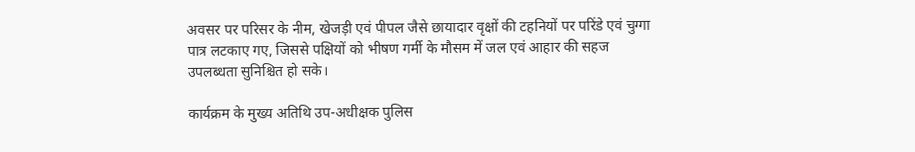अवसर पर परिसर के नीम, खेजड़ी एवं पीपल जैसे छायादार वृक्षों की टहनियों पर परिंडे एवं चुग्गा पात्र लटकाए गए, जिससे पक्षियों को भीषण गर्मी के मौसम में जल एवं आहार की सहज उपलब्धता सुनिश्चित हो सके।

कार्यक्रम के मुख्य अतिथि उप-अधीक्षक पुलिस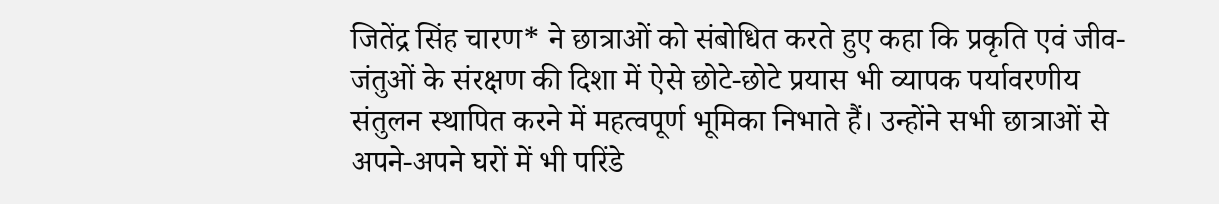जितेंद्र सिंह चारण* ने छात्राओं को संबोधित करते हुए कहा कि प्रकृति एवं जीव-जंतुओं के संरक्षण की दिशा में ऐसे छोटे-छोटे प्रयास भी व्यापक पर्यावरणीय संतुलन स्थापित करने में महत्वपूर्ण भूमिका निभाते हैं। उन्होंने सभी छात्राओं से अपने-अपने घरों में भी परिंडे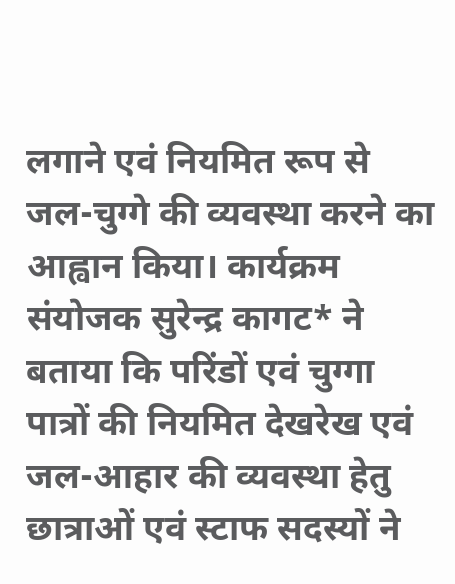लगाने एवं नियमित रूप से जल-चुग्गे की व्यवस्था करने का आह्वान किया। कार्यक्रम संयोजक सुरेन्द्र कागट* ने बताया कि परिंडों एवं चुग्गा पात्रों की नियमित देखरेख एवं जल-आहार की व्यवस्था हेतु छात्राओं एवं स्टाफ सदस्यों ने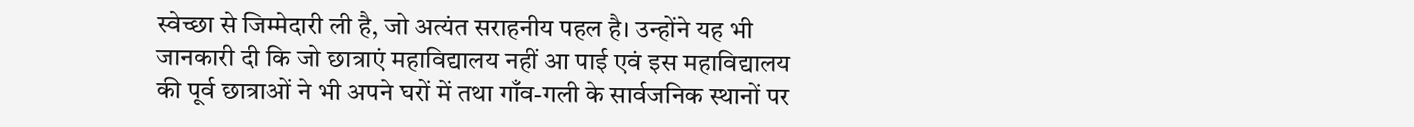स्वेच्छा से जिम्मेदारी ली है, जो अत्यंत सराहनीय पहल है। उन्होंने यह भी जानकारी दी कि जो छात्राएं महाविद्यालय नहीं आ पाई एवं इस महाविद्यालय की पूर्व छात्राओं ने भी अपने घरों में तथा गाँव-गली के सार्वजनिक स्थानों पर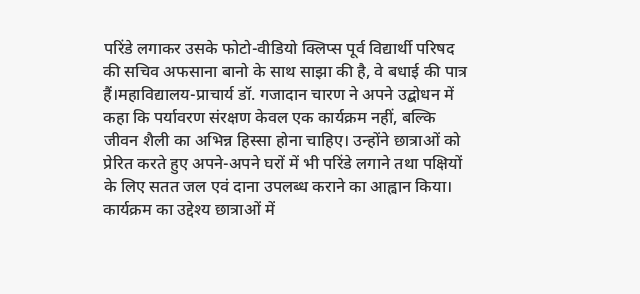परिंडे लगाकर उसके फोटो-वीडियो क्लिप्स पूर्व विद्यार्थी परिषद की सचिव अफसाना बानो के साथ साझा की है, वे बधाई की पात्र हैं।महाविद्यालय-प्राचार्य डॉ. गजादान चारण ने अपने उद्बोधन में कहा कि पर्यावरण संरक्षण केवल एक कार्यक्रम नहीं, बल्कि जीवन शैली का अभिन्न हिस्सा होना चाहिए। उन्होंने छात्राओं को प्रेरित करते हुए अपने-अपने घरों में भी परिंडे लगाने तथा पक्षियों के लिए सतत जल एवं दाना उपलब्ध कराने का आह्वान किया। कार्यक्रम का उद्देश्य छात्राओं में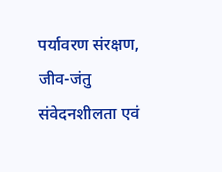पर्यावरण संरक्षण, जीव-जंतु संवेदनशीलता एवं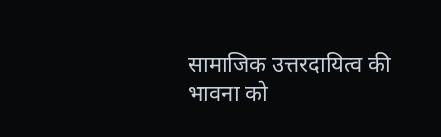सामाजिक उत्तरदायित्व की भावना को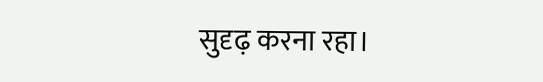सुदृढ़ करना रहा।